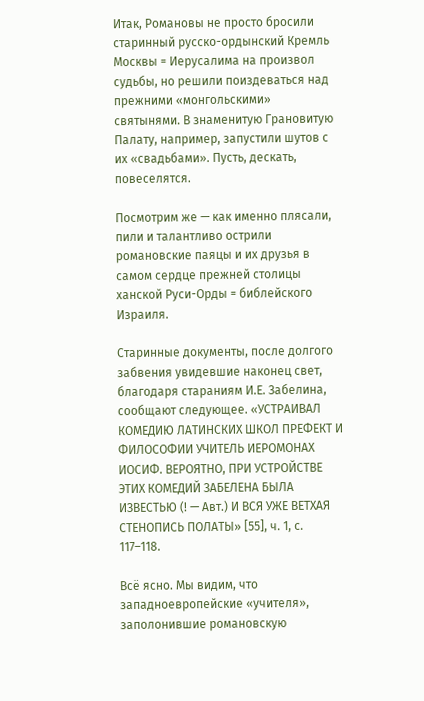Итак, Романовы не просто бросили старинный русско-ордынский Кремль Москвы = Иерусалима на произвол судьбы, но решили поиздеваться над прежними «монгольскими» святынями. В знаменитую Грановитую Палату, например, запустили шутов с их «свадьбами». Пусть, дескать, повеселятся.

Посмотрим же — как именно плясали, пили и талантливо острили романовские паяцы и их друзья в самом сердце прежней столицы ханской Руси-Орды = библейского Израиля.

Старинные документы, после долгого забвения увидевшие наконец свет, благодаря стараниям И.Е. Забелина, сообщают следующее. «УСТРАИВАЛ КОМЕДИЮ ЛАТИНСКИХ ШКОЛ ПРЕФЕКТ И ФИЛОСОФИИ УЧИТЕЛЬ ИЕРОМОНАХ ИОСИФ. ВЕРОЯТНО, ПРИ УСТРОЙСТВЕ ЭТИХ КОМЕДИЙ ЗАБЕЛЕНА БЫЛА ИЗВЕСТЬЮ (! — Авт.) И ВСЯ УЖЕ ВЕТХАЯ СТЕНОПИСЬ ПОЛАТЫ» [55], ч. 1, с. 117–118.

Всё ясно. Мы видим, что западноевропейские «учителя», заполонившие романовскую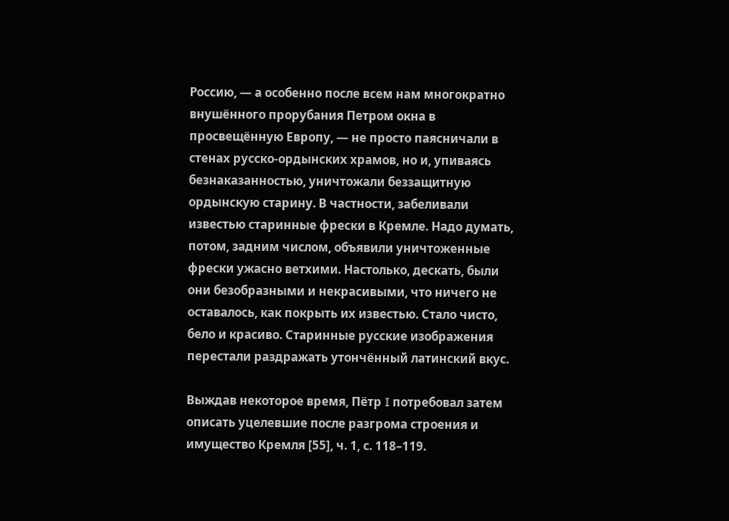Россию, — а особенно после всем нам многократно внушённого прорубания Петром окна в просвещённую Европу, — не просто паясничали в стенах русско-ордынских храмов, но и, упиваясь безнаказанностью, уничтожали беззащитную ордынскую старину. В частности, забеливали известью старинные фрески в Кремле. Надо думать, потом, задним числом, объявили уничтоженные фрески ужасно ветхими. Настолько, дескать, были они безобразными и некрасивыми, что ничего не оставалось, как покрыть их известью. Стало чисто, бело и красиво. Старинные русские изображения перестали раздражать утончённый латинский вкус.

Выждав некоторое время, Пётр I потребовал затем описать уцелевшие после разгрома строения и имущество Кремля [55], ч. 1, с. 118–119.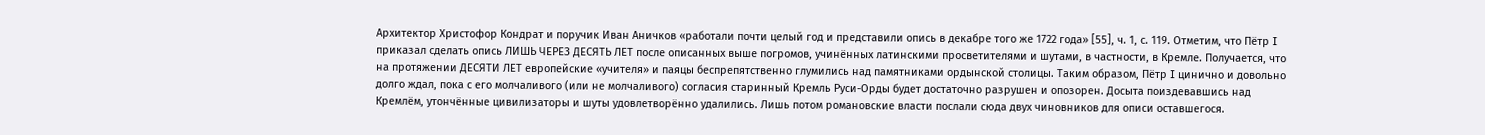Архитектор Христофор Кондрат и поручик Иван Аничков «работали почти целый год и представили опись в декабре того же 1722 года» [55], ч. 1, с. 119. Отметим, что Пётр I приказал сделать опись ЛИШЬ ЧЕРЕЗ ДЕСЯТЬ ЛЕТ после описанных выше погромов, учинённых латинскими просветителями и шутами, в частности, в Кремле. Получается, что на протяжении ДЕСЯТИ ЛЕТ европейские «учителя» и паяцы беспрепятственно глумились над памятниками ордынской столицы. Таким образом, Пётр I цинично и довольно долго ждал, пока с его молчаливого (или не молчаливого) согласия старинный Кремль Руси-Орды будет достаточно разрушен и опозорен. Досыта поиздевавшись над Кремлём, утончённые цивилизаторы и шуты удовлетворённо удалились. Лишь потом романовские власти послали сюда двух чиновников для описи оставшегося.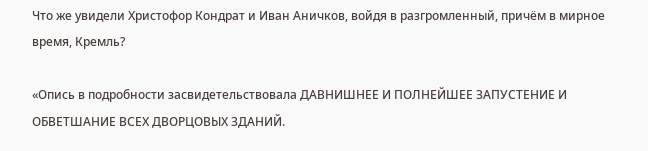Что же увидели Христофор Кондрат и Иван Аничков, войдя в разгромленный, причём в мирное время, Кремль?

«Опись в подробности засвидетельствовала ДАВНИШНЕЕ И ПОЛНЕЙШЕЕ ЗАПУСТЕНИЕ И ОБВЕТШАНИЕ ВСЕХ ДВОРЦОВЫХ ЗДАНИЙ.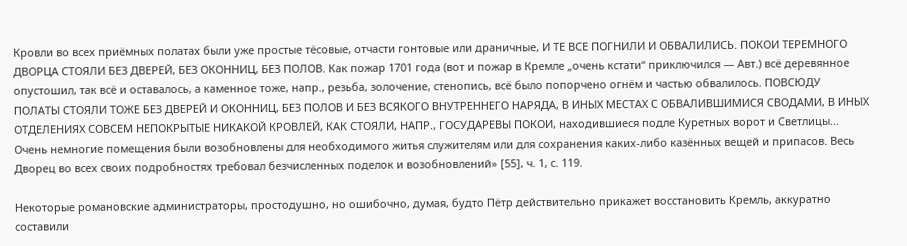Кровли во всех приёмных полатах были уже простые тёсовые, отчасти гонтовые или драничные, И ТЕ ВСЕ ПОГНИЛИ И ОБВАЛИЛИСЬ. ПОКОИ ТЕРЕМНОГО ДВОРЦА СТОЯЛИ БЕЗ ДВЕРЕЙ, БЕЗ ОКОННИЦ, БЕЗ ПОЛОВ. Как пожар 1701 года (вот и пожар в Кремле „очень кстати“ приключился — Авт.) всё деревянное опустошил, так всё и оставалось, а каменное тоже, напр., резьба, золочение, стенопись, всё было попорчено огнём и частью обвалилось. ПОВСЮДУ ПОЛАТЫ СТОЯЛИ ТОЖЕ БЕЗ ДВЕРЕЙ И ОКОННИЦ, БЕЗ ПОЛОВ И БЕЗ ВСЯКОГО ВНУТРЕННЕГО НАРЯДА, В ИНЫХ МЕСТАХ С ОБВАЛИВШИМИСЯ СВОДАМИ, В ИНЫХ ОТДЕЛЕНИЯХ СОВСЕМ НЕПОКРЫТЫЕ НИКАКОЙ КРОВЛЕЙ, КАК СТОЯЛИ, НАПР., ГОСУДАРЕВЫ ПОКОИ, находившиеся подле Куретных ворот и Светлицы… Очень немногие помещения были возобновлены для необходимого житья служителям или для сохранения каких-либо казённых вещей и припасов. Весь Дворец во всех своих подробностях требовал безчисленных поделок и возобновлений» [55], ч. 1, с. 119.

Некоторые романовские администраторы, простодушно, но ошибочно, думая, будто Пётр действительно прикажет восстановить Кремль, аккуратно составили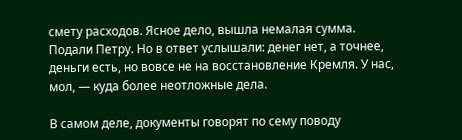смету расходов. Ясное дело, вышла немалая сумма. Подали Петру. Но в ответ услышали: денег нет, а точнее, деньги есть, но вовсе не на восстановление Кремля. У нас, мол, — куда более неотложные дела.

В самом деле, документы говорят по сему поводу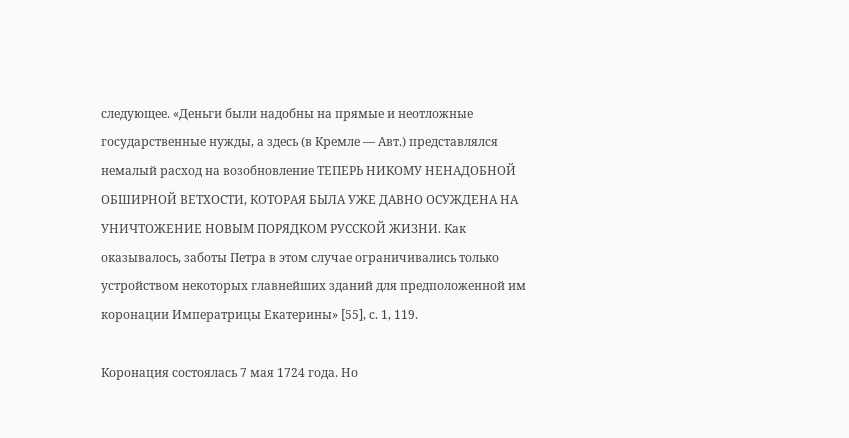следующее. «Деньги были надобны на прямые и неотложные государственные нужды, а здесь (в Кремле — Авт.) представлялся немалый расход на возобновление ТЕПЕРЬ НИКОМУ НЕНАДОБНОЙ ОБШИРНОЙ ВЕТХОСТИ, КОТОРАЯ БЫЛА УЖЕ ДАВНО ОСУЖДЕНА НА УНИЧТОЖЕНИЕ НОВЫМ ПОРЯДКОМ РУССКОЙ ЖИЗНИ. Как оказывалось, заботы Петра в этом случае ограничивались только устройством некоторых главнейших зданий для предположенной им коронации Императрицы Екатерины» [55], с. 1, 119.

Коронация состоялась 7 мая 1724 года. Но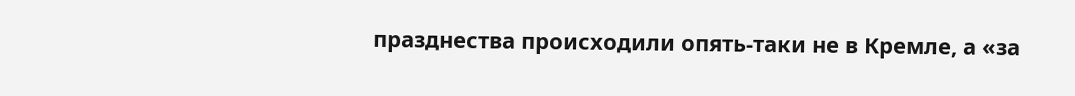празднества происходили опять-таки не в Кремле, а «за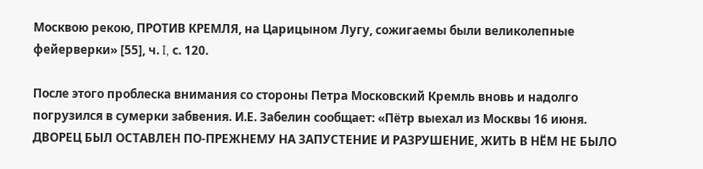Москвою рекою, ПРОТИВ КРЕМЛЯ, на Царицыном Лугу, сожигаемы были великолепные фейерверки» [55], ч. I, с. 120.

После этого проблеска внимания со стороны Петра Московский Кремль вновь и надолго погрузился в сумерки забвения. И.Е. Забелин сообщает: «Пётр выехал из Москвы 16 июня. ДВОРЕЦ БЫЛ ОСТАВЛЕН ПО-ПРЕЖНЕМУ НА ЗАПУСТЕНИЕ И РАЗРУШЕНИЕ, ЖИТЬ В НЁМ НЕ БЫЛО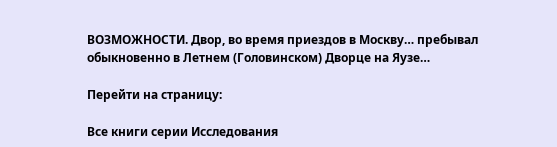ВОЗМОЖНОСТИ. Двор, во время приездов в Москву… пребывал обыкновенно в Летнем (Головинском) Дворце на Яузе…

Перейти на страницу:

Все книги серии Исследования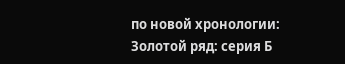по новой хронологии: Золотой ряд: серия Б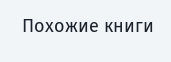Похожие книги